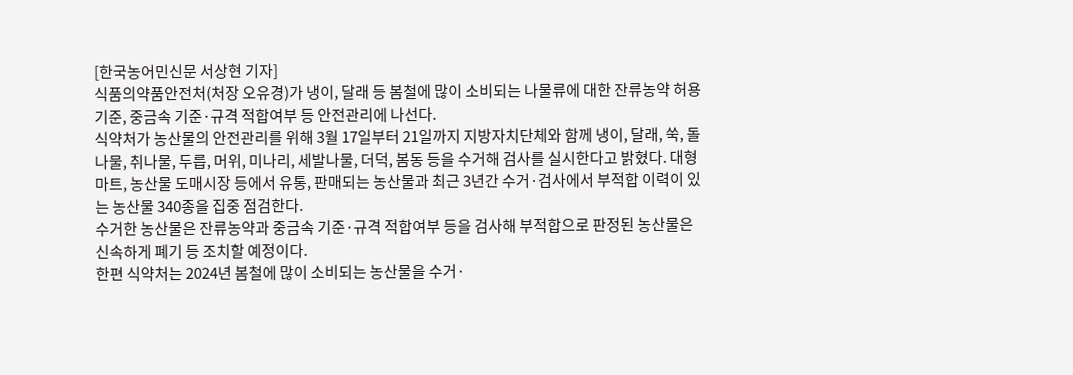[한국농어민신문 서상현 기자]
식품의약품안전처(처장 오유경)가 냉이, 달래 등 봄철에 많이 소비되는 나물류에 대한 잔류농약 허용기준, 중금속 기준·규격 적합여부 등 안전관리에 나선다.
식약처가 농산물의 안전관리를 위해 3월 17일부터 21일까지 지방자치단체와 함께 냉이, 달래, 쑥, 돌나물, 취나물, 두릅, 머위, 미나리, 세발나물, 더덕, 봄동 등을 수거해 검사를 실시한다고 밝혔다. 대형마트, 농산물 도매시장 등에서 유통, 판매되는 농산물과 최근 3년간 수거·검사에서 부적합 이력이 있는 농산물 340종을 집중 점검한다.
수거한 농산물은 잔류농약과 중금속 기준·규격 적합여부 등을 검사해 부적합으로 판정된 농산물은 신속하게 폐기 등 조치할 예정이다.
한편 식약처는 2024년 봄철에 많이 소비되는 농산물을 수거·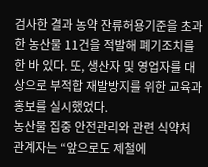검사한 결과 농약 잔류허용기준을 초과한 농산물 11건을 적발해 폐기조치를 한 바 있다. 또, 생산자 및 영업자를 대상으로 부적합 재발방지를 위한 교육과 홍보를 실시했었다.
농산물 집중 안전관리와 관련 식약처 관계자는 “앞으로도 제철에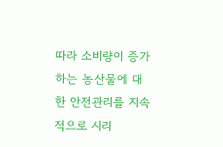따라 소비량이 증가하는 농산물에 대한 안전관리를 지속적으로 시리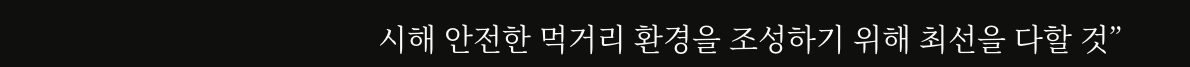시해 안전한 먹거리 환경을 조성하기 위해 최선을 다할 것”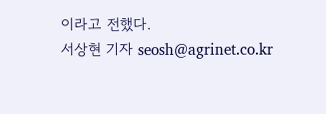이라고 전했다.
서상현 기자 seosh@agrinet.co.kr